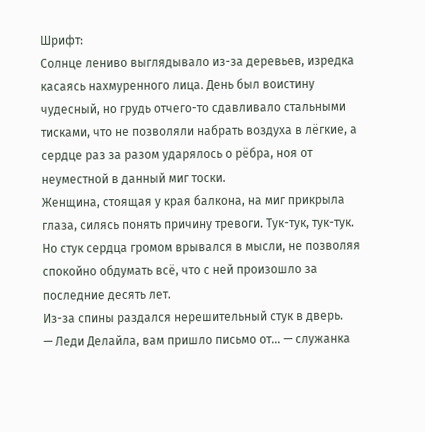Шрифт:
Солнце лениво выглядывало из-за деревьев, изредка касаясь нахмуренного лица. День был воистину чудесный, но грудь отчего-то сдавливало стальными тисками, что не позволяли набрать воздуха в лёгкие, а сердце раз за разом ударялось о рёбра, ноя от неуместной в данный миг тоски.
Женщина, стоящая у края балкона, на миг прикрыла глаза, силясь понять причину тревоги. Тук-тук, тук-тук. Но стук сердца громом врывался в мысли, не позволяя спокойно обдумать всё, что с ней произошло за последние десять лет.
Из-за спины раздался нерешительный стук в дверь.
— Леди Делайла, вам пришло письмо от… — служанка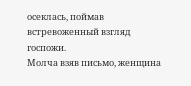осеклась, поймав встревоженный взгляд госпожи.
Молча взяв письмо, женщина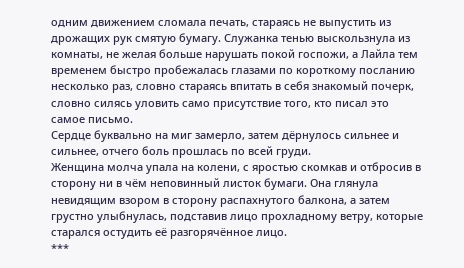одним движением сломала печать, стараясь не выпустить из дрожащих рук смятую бумагу. Служанка тенью выскользнула из комнаты, не желая больше нарушать покой госпожи, а Лайла тем временем быстро пробежалась глазами по короткому посланию несколько раз, словно стараясь впитать в себя знакомый почерк, словно силясь уловить само присутствие того, кто писал это самое письмо.
Сердце буквально на миг замерло, затем дёрнулось сильнее и сильнее, отчего боль прошлась по всей груди.
Женщина молча упала на колени, с яростью скомкав и отбросив в сторону ни в чём неповинный листок бумаги. Она глянула невидящим взором в сторону распахнутого балкона, а затем грустно улыбнулась, подставив лицо прохладному ветру, которые старался остудить её разгорячённое лицо.
***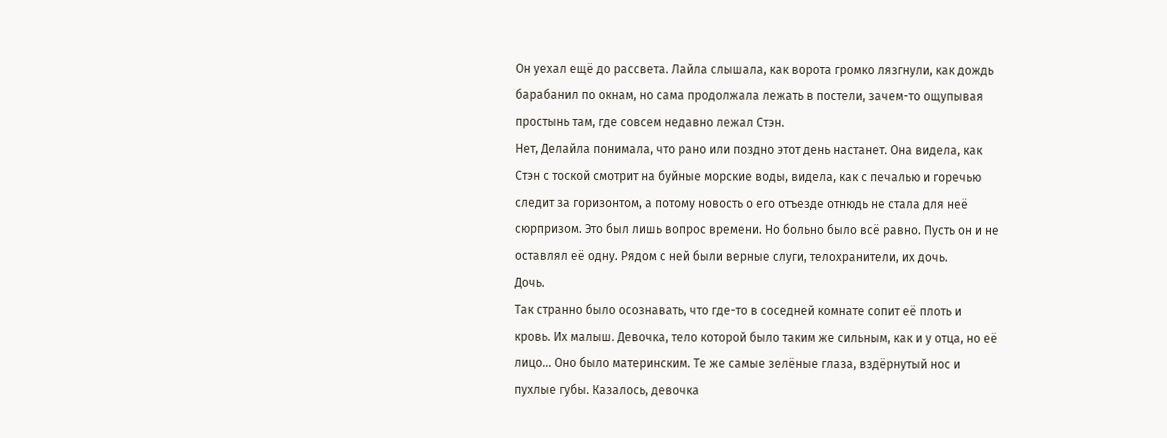Он уехал ещё до рассвета. Лайла слышала, как ворота громко лязгнули, как дождь барабанил по окнам, но сама продолжала лежать в постели, зачем-то ощупывая простынь там, где совсем недавно лежал Стэн.
Нет, Делайла понимала, что рано или поздно этот день настанет. Она видела, как Стэн с тоской смотрит на буйные морские воды, видела, как с печалью и горечью следит за горизонтом, а потому новость о его отъезде отнюдь не стала для неё сюрпризом. Это был лишь вопрос времени. Но больно было всё равно. Пусть он и не оставлял её одну. Рядом с ней были верные слуги, телохранители, их дочь.
Дочь.
Так странно было осознавать, что где-то в соседней комнате сопит её плоть и кровь. Их малыш. Девочка, тело которой было таким же сильным, как и у отца, но её лицо… Оно было материнским. Те же самые зелёные глаза, вздёрнутый нос и пухлые губы. Казалось, девочка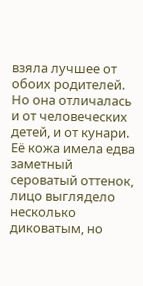взяла лучшее от обоих родителей. Но она отличалась и от человеческих детей, и от кунари. Её кожа имела едва заметный сероватый оттенок, лицо выглядело несколько диковатым, но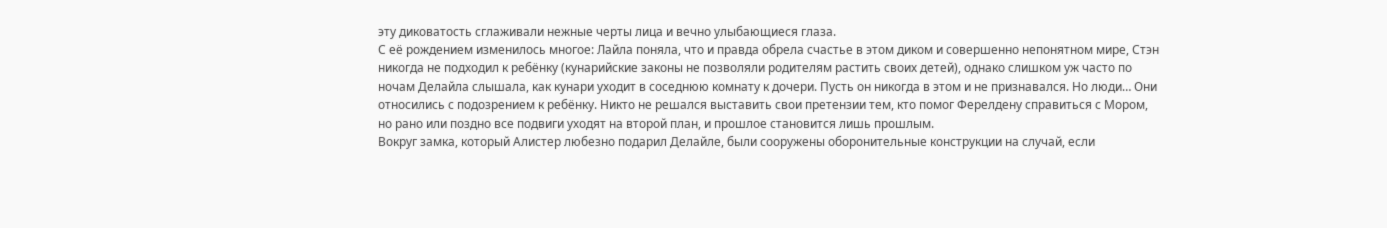эту диковатость сглаживали нежные черты лица и вечно улыбающиеся глаза.
С её рождением изменилось многое: Лайла поняла, что и правда обрела счастье в этом диком и совершенно непонятном мире, Стэн никогда не подходил к ребёнку (кунарийские законы не позволяли родителям растить своих детей), однако слишком уж часто по ночам Делайла слышала, как кунари уходит в соседнюю комнату к дочери. Пусть он никогда в этом и не признавался. Но люди… Они относились с подозрением к ребёнку. Никто не решался выставить свои претензии тем, кто помог Ферелдену справиться с Мором, но рано или поздно все подвиги уходят на второй план, и прошлое становится лишь прошлым.
Вокруг замка, который Алистер любезно подарил Делайле, были сооружены оборонительные конструкции на случай, если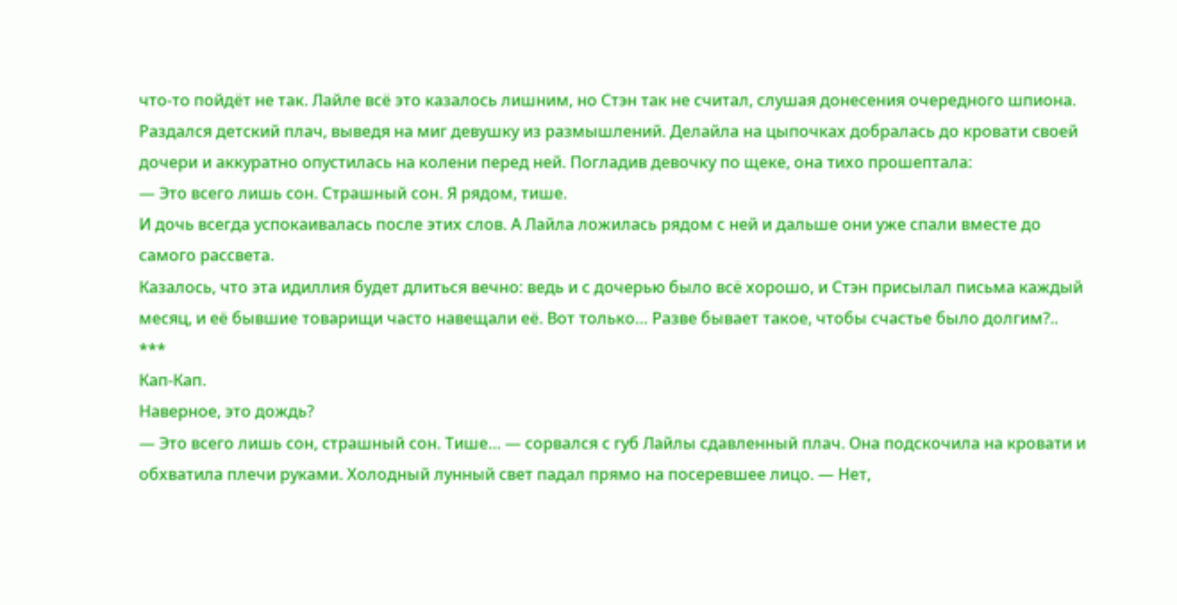что-то пойдёт не так. Лайле всё это казалось лишним, но Стэн так не считал, слушая донесения очередного шпиона.
Раздался детский плач, выведя на миг девушку из размышлений. Делайла на цыпочках добралась до кровати своей дочери и аккуратно опустилась на колени перед ней. Погладив девочку по щеке, она тихо прошептала:
— Это всего лишь сон. Страшный сон. Я рядом, тише.
И дочь всегда успокаивалась после этих слов. А Лайла ложилась рядом с ней и дальше они уже спали вместе до самого рассвета.
Казалось, что эта идиллия будет длиться вечно: ведь и с дочерью было всё хорошо, и Стэн присылал письма каждый месяц, и её бывшие товарищи часто навещали её. Вот только… Разве бывает такое, чтобы счастье было долгим?..
***
Кап-Кап.
Наверное, это дождь?
— Это всего лишь сон, страшный сон. Тише… — сорвался с губ Лайлы сдавленный плач. Она подскочила на кровати и обхватила плечи руками. Холодный лунный свет падал прямо на посеревшее лицо. — Нет,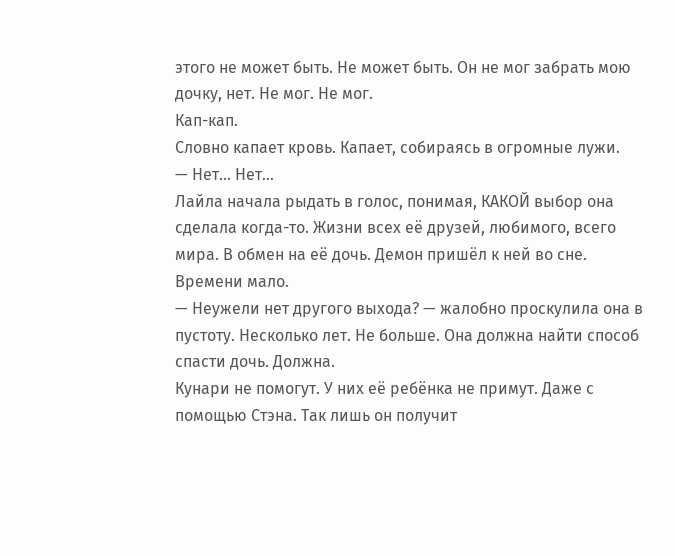этого не может быть. Не может быть. Он не мог забрать мою дочку, нет. Не мог. Не мог.
Кап-кап.
Словно капает кровь. Капает, собираясь в огромные лужи.
— Нет… Нет…
Лайла начала рыдать в голос, понимая, КАКОЙ выбор она сделала когда-то. Жизни всех её друзей, любимого, всего мира. В обмен на её дочь. Демон пришёл к ней во сне. Времени мало.
— Неужели нет другого выхода? — жалобно проскулила она в пустоту. Несколько лет. Не больше. Она должна найти способ спасти дочь. Должна.
Кунари не помогут. У них её ребёнка не примут. Даже с помощью Стэна. Так лишь он получит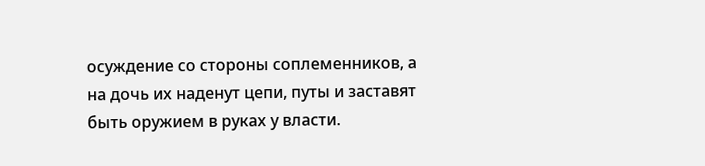осуждение со стороны соплеменников, а на дочь их наденут цепи, путы и заставят быть оружием в руках у власти.